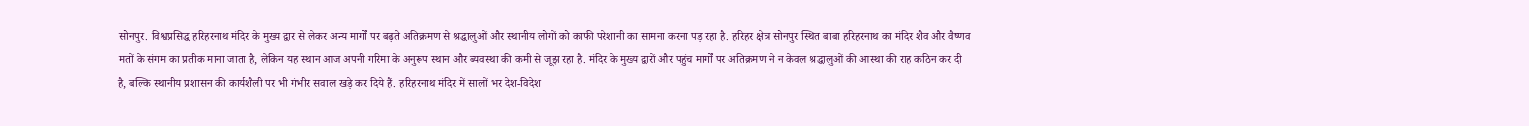सोनपुर. विश्वप्रसिद्ध हरिहरनाथ मंदिर के मुख्य द्वार से लेकर अन्य मार्गों पर बढ़ते अतिक्रमण से श्रद्धालुओं और स्थानीय लोगों को काफी परेशानी का सामना करना पड़ रहा है. हरिहर क्षेत्र सोनपुर स्थित बाबा हरिहरनाथ का मंदिर शैव और वैष्णव मतों के संगम का प्रतीक माना जाता है, लेकिन यह स्थान आज अपनी गरिमा के अनुरूप स्थान और ब्यवस्था की कमी से जूझ रहा है. मंदिर के मुख्य द्वारों और पहुंच मार्गों पर अतिक्रमण ने न केवल श्रद्धालुओं की आस्था की राह कठिन कर दी है, बल्कि स्थानीय प्रशासन की कार्यशैली पर भी गंभीर सवाल खड़े कर दिये हैं. हरिहरनाथ मंदिर में सालों भर देश-विदेश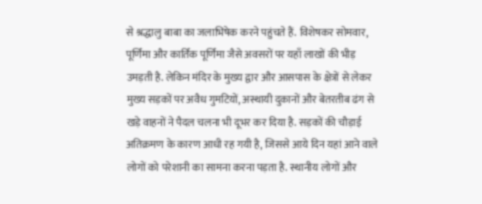से श्रद्धालु बाबा का जलाभिषेक करने पहुंचते हैं. विशेषकर सोमवार, पूर्णिमा और कार्तिक पूर्णिमा जैसे अवसरों पर यहाँ लाखों की भीड़ उमड़ती है. लेकिन मंदिर के मुख्य द्वार और आसपास के क्षेत्रों से लेकर मुख्य सड़कों पर अवैध गुमटियों, अस्थायी दुकानों और बेतरतीब ढंग से खड़े वाहनों ने पैदल चलना भी दूभर कर दिया है. सड़कों की चौड़ाई अतिक्रमण के कारण आधी रह गयी है, जिससे आये दिन यहां आने वाले लोगों को परेशानी का सामना करना पड़ता है. स्थानीय लोगों और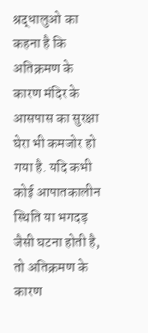श्रद्धालुओ का कहना है कि अतिक्रमण के कारण मंदिर के आसपास का सुरक्षा घेरा भी कमजोर हो गया है. यदि कभी कोई आपातकालीन स्थिति या भगदड़ जैसी घटना होती है, तो अतिक्रमण के कारण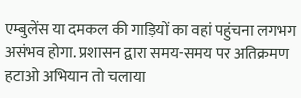एम्बुलेंस या दमकल की गाड़ियों का वहां पहुंचना लगभग असंभव होगा. प्रशासन द्वारा समय-समय पर अतिक्रमण हटाओ अभियान तो चलाया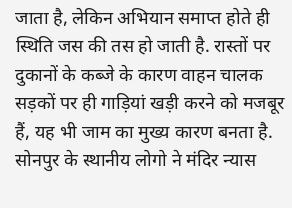जाता है, लेकिन अभियान समाप्त होते ही स्थिति जस की तस हो जाती है. रास्तों पर दुकानों के कब्जे के कारण वाहन चालक सड़कों पर ही गाड़ियां खड़ी करने को मजबूर हैं, यह भी जाम का मुख्य कारण बनता है. सोनपुर के स्थानीय लोगो ने मंदिर न्यास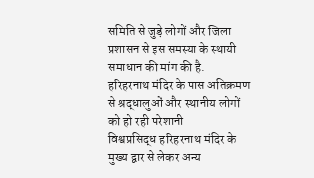समिति से जुड़े लोगों और जिला प्रशासन से इस समस्या के स्थायी समाधान की मांग की है.
हरिहरनाथ मंदिर के पास अतिक्रमण से श्रद्धालुओं और स्थानीय लोगों को हो रही परेशानी
विश्वप्रसिद्ध हरिहरनाथ मंदिर के मुख्य द्वार से लेकर अन्य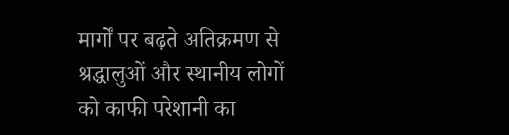मार्गों पर बढ़ते अतिक्रमण से श्रद्धालुओं और स्थानीय लोगों को काफी परेशानी का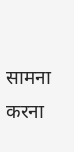सामना करना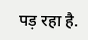पड़ रहा है.